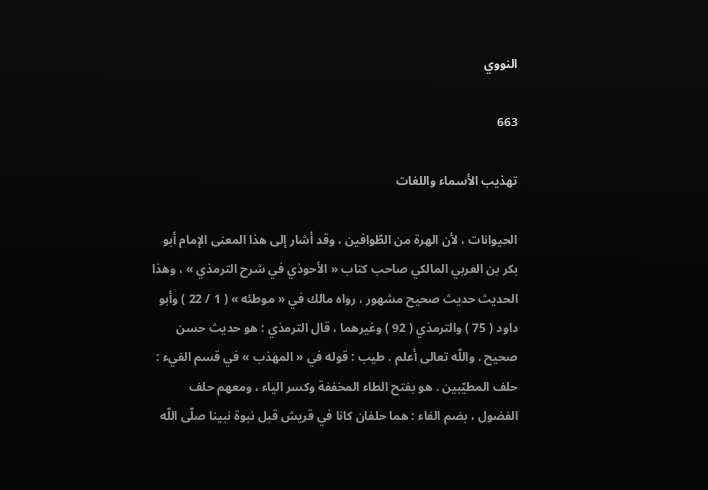النووي

663

تهذيب الأسماء واللغات

الحيوانات ، لأن الهرة من الطّوافين ، وقد أشار إلى هذا المعنى الإمام أبو بكر بن العربي المالكي صاحب كتاب « الأحوذي في شرح الترمذي » ، وهذا الحديث حديث صحيح مشهور ، رواه مالك في « موطئه » ( 1 / 22 ) وأبو داود ( 75 ) والترمذي ( 92 ) وغيرهما ، قال الترمذي : هو حديث حسن صحيح . واللّه تعالى أعلم . طيب : قوله في « المهذب » في قسم الفيء : حلف المطيّبين . هو بفتح الطاء المخففة وكسر الياء ، ومعهم حلف الفضول ، بضم الفاء : هما حلفان كانا في قريش قبل نبوة نبينا صلّى اللّه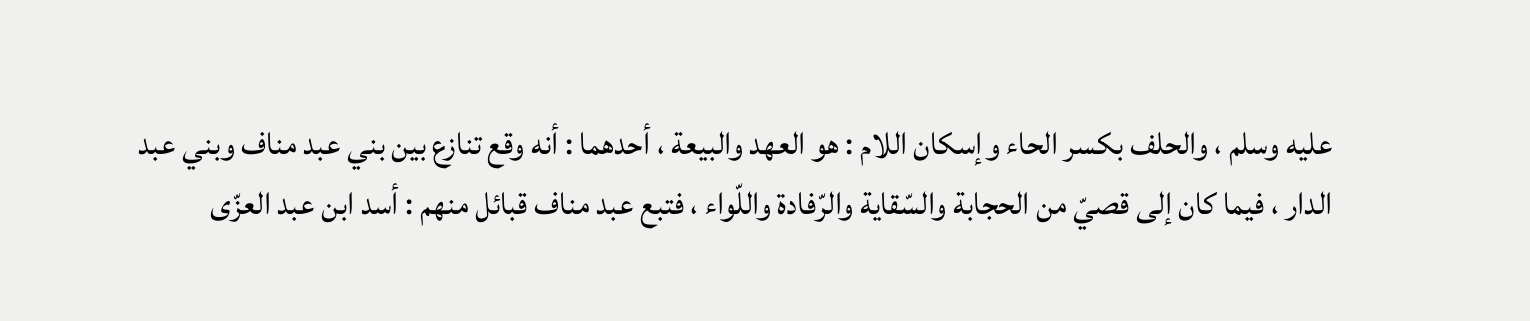عليه وسلم ، والحلف بكسر الحاء وإسكان اللام : هو العهد والبيعة ، أحدهما : أنه وقع تنازع بين بني عبد مناف وبني عبد الدار ، فيما كان إلى قصيّ من الحجابة والسّقاية والرّفادة واللّواء ، فتبع عبد مناف قبائل منهم : أسد ابن عبد العزّى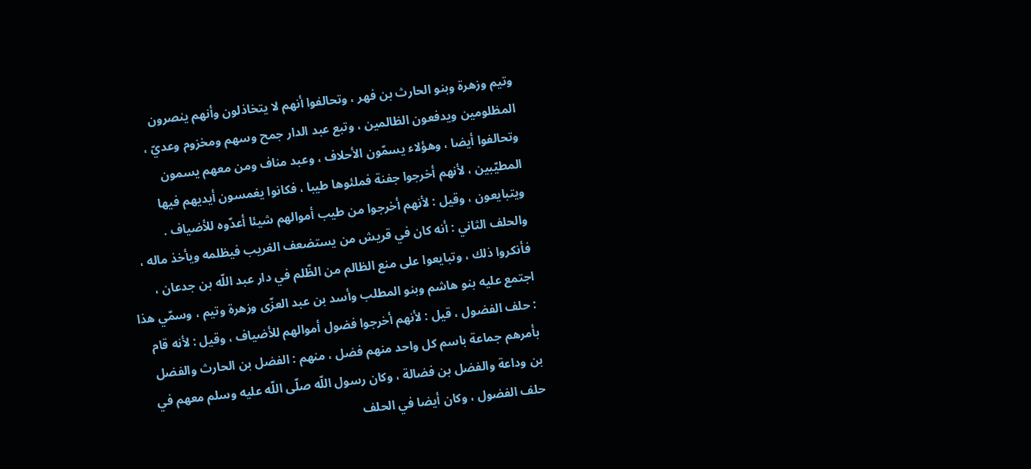وتيم وزهرة وبنو الحارث بن فهر ، وتحالفوا أنهم لا يتخاذلون وأنهم ينصرون المظلومين ويدفعون الظالمين ، وتبع عبد الدار جمح وسهم ومخزوم وعديّ ، وتحالفوا أيضا ، وهؤلاء يسمّون الأحلاف ، وعبد مناف ومن معهم يسمون المطيّبين ، لأنهم أخرجوا جفنة فملئوها طيبا ، فكانوا يغمسون أيديهم فيها ويتبايعون ، وقيل : لأنهم أخرجوا من طيب أموالهم شيئا أعدّوه للأضياف . والحلف الثاني : أنه كان في قريش من يستضعف الغريب فيظلمه ويأخذ ماله ، فأنكروا ذلك ، وتبايعوا على منع الظالم من الظّلم في دار عبد اللّه بن جدعان ، اجتمع عليه بنو هاشم وبنو المطلب وأسد بن عبد العزّى وزهرة وتيم ، وسمّي هذا : حلف الفضول ، قيل : لأنهم أخرجوا فضول أموالهم للأضياف ، وقيل : لأنه قام بأمرهم جماعة باسم كل واحد منهم فضل ، منهم : الفضل بن الحارث والفضل بن وداعة والفضل بن فضالة ، وكان رسول اللّه صلّى اللّه عليه وسلم معهم في حلف الفضول ، وكان أيضا في الحلف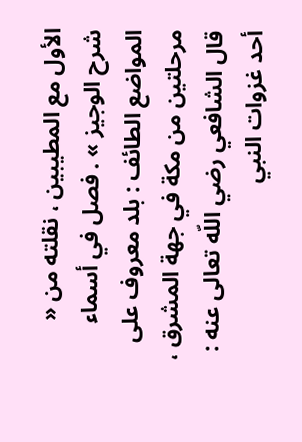الأول مع المطيبين ، نقلته من « شرح الوجيز » . فصل في أسماء المواضع الطائف : بلد معروف على مرحلتين من مكة في جهة المشرق ، قال الشافعي رضي اللّه تعالى عنه : أحد غزوات النبي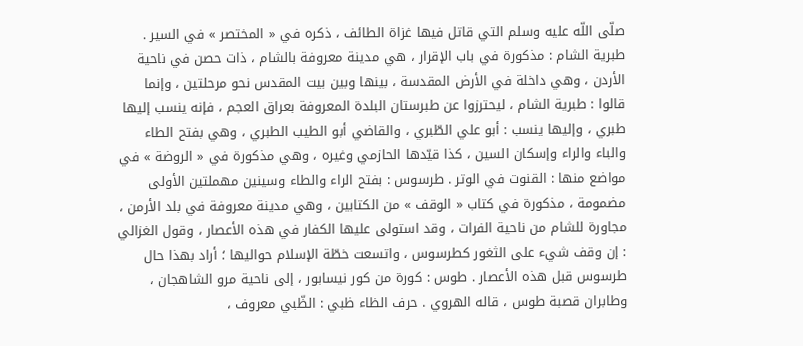صلّى اللّه عليه وسلم التي قاتل فيها غزاة الطائف ، ذكره في « المختصر » في السير . طبرية الشام : مذكورة في باب الإقرار ، هي مدينة معروفة بالشام ، ذات حصن في ناحية الأردن ، وهي داخلة في الأرض المقدسة ، بينها وبين بيت المقدس نحو مرحلتين ، وإنما قالوا : طبرية الشام ، ليحترزوا عن طبرستان البلدة المعروفة بعراق العجم ، فإنه ينسب إليها طبري ، وإليها ينسب : أبو علي الطّبري ، والقاضي أبو الطيب الطبري ، وهي بفتح الطاء والباء والراء وإسكان السين ، كذا قيّدها الحازمي وغيره ، وهي مذكورة في « الروضة » في مواضع منها : القنوت في الوتر . طرسوس : بفتح الراء والطاء وسينين مهملتين الأولى مضمومة ، مذكورة في كتاب « الوقف » من الكتابين ، وهي مدينة معروفة في بلد الأرمن ، مجاورة للشام من ناحية الفرات ، وقد استولى عليها الكفار في هذه الأعصار ، وقول الغزالي : إن وقف شيء على الثغور كطرسوس ، واتسعت خطّة الإسلام حواليها ؛ أراد بهذا حال طرسوس قبل هذه الأعصار . طوس : كورة من كور نيسابور ، إلى ناحية مرو الشاهجان ، وطابران قصبة طوس ، قاله الهروي . حرف الظاء ظبي : الظّبي معروف ،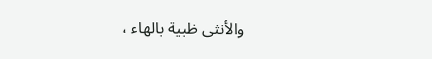والأنثى ظبية بالهاء ،